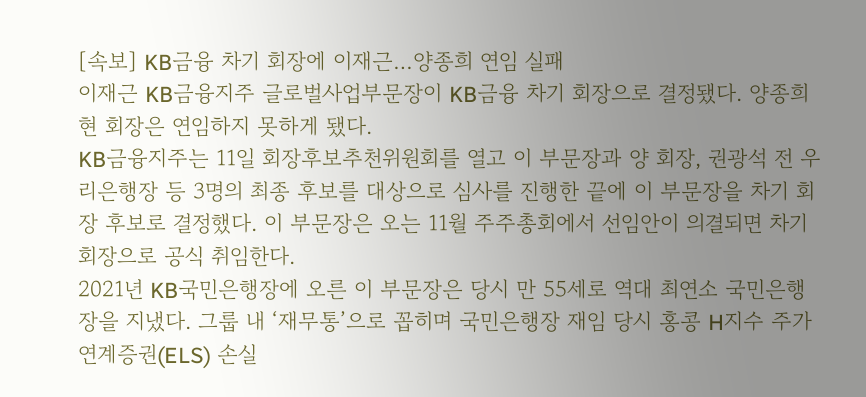[속보] KB금융 차기 회장에 이재근…양종희 연임 실패
이재근 KB금융지주 글로벌사업부문장이 KB금융 차기 회장으로 결정됐다. 양종희 현 회장은 연임하지 못하게 됐다.
KB금융지주는 11일 회장후보추천위원회를 열고 이 부문장과 양 회장, 권광석 전 우리은행장 등 3명의 최종 후보를 대상으로 심사를 진행한 끝에 이 부문장을 차기 회장 후보로 결정했다. 이 부문장은 오는 11월 주주총회에서 선임안이 의결되면 차기 회장으로 공식 취임한다.
2021년 KB국민은행장에 오른 이 부문장은 당시 만 55세로 역대 최연소 국민은행장을 지냈다. 그룹 내 ‘재무통’으로 꼽히며 국민은행장 재임 당시 홍콩 H지수 주가연계증권(ELS) 손실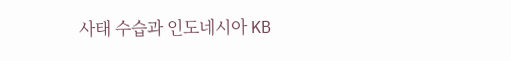사태 수습과 인도네시아 KB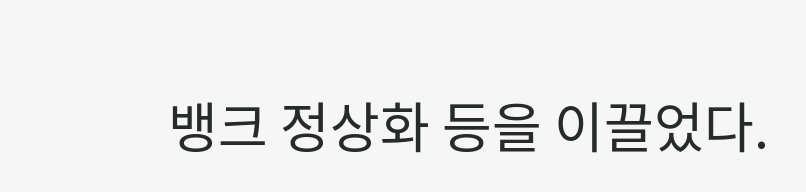뱅크 정상화 등을 이끌었다.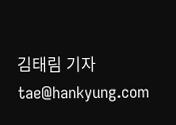김태림 기자 tae@hankyung.com